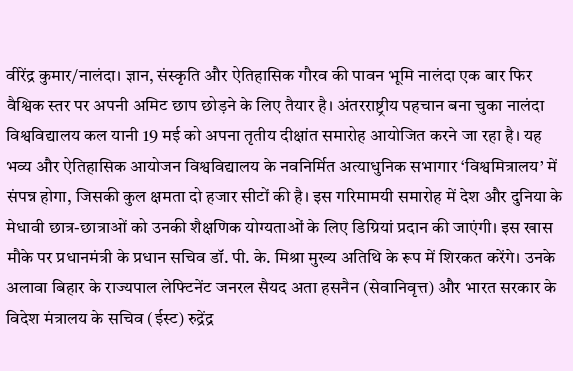वीरेंद्र कुमार/नालंदा। ज्ञान, संस्कृति और ऐतिहासिक गौरव की पावन भूमि नालंदा एक बार फिर वैश्विक स्तर पर अपनी अमिट छाप छोड़ने के लिए तैयार है। अंतरराष्ट्रीय पहचान बना चुका नालंदा विश्वविद्यालय कल यानी 19 मई को अपना तृतीय दीक्षांत समारोह आयोजित करने जा रहा है। यह भव्य और ऐतिहासिक आयोजन विश्वविद्यालय के नवनिर्मित अत्याधुनिक सभागार ‘विश्वमित्रालय’ में संपन्न होगा, जिसकी कुल क्षमता दो हजार सीटों की है। इस गरिमामयी समारोह में देश और दुनिया के मेधावी छात्र-छात्राओं को उनकी शैक्षणिक योग्यताओं के लिए डिग्रियां प्रदान की जाएंगी। इस खास मौके पर प्रधानमंत्री के प्रधान सचिव डॉ. पी. के. मिश्रा मुख्य अतिथि के रूप में शिरकत करेंगे। उनके अलावा बिहार के राज्यपाल लेफ्टिनेंट जनरल सैयद अता हसनैन (सेवानिवृत्त) और भारत सरकार के विदेश मंत्रालय के सचिव (ईस्ट) रुद्रेंद्र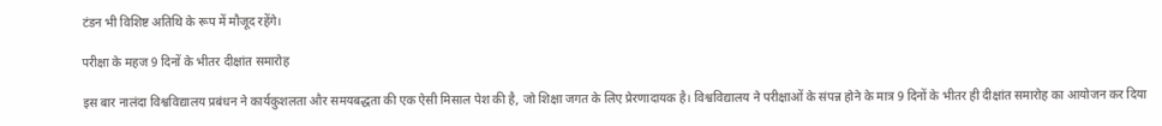टंडन भी विशिष्ट अतिथि के रूप में मौजूद रहेंगे।

परीक्षा के महज 9 दिनों के भीतर दीक्षांत समारोह

इस बार नालंदा विश्वविद्यालय प्रबंधन ने कार्यकुशलता और समयबद्धता की एक ऐसी मिसाल पेश की है, जो शिक्षा जगत के लिए प्रेरणादायक है। विश्वविद्यालय ने परीक्षाओं के संपन्न होने के मात्र 9 दिनों के भीतर ही दीक्षांत समारोह का आयोजन कर दिया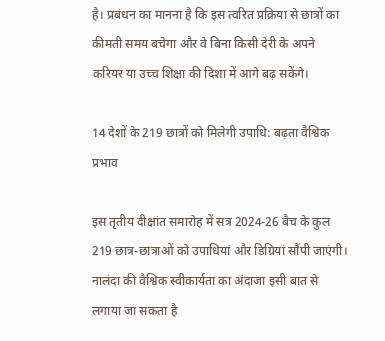है। प्रबंधन का मानना है कि इस त्वरित प्रक्रिया से छात्रों का कीमती समय बचेगा और वे बिना किसी देरी के अपने करियर या उच्च शिक्षा की दिशा में आगे बढ़ सकेंगे।

14 देशों के 219 छात्रों को मिलेगी उपाधि: बढ़ता वैश्विक प्रभाव

इस तृतीय दीक्षांत समारोह में सत्र 2024-26 बैच के कुल 219 छात्र-छात्राओं को उपाधियां और डिग्रियां सौंपी जाएंगी। नालंदा की वैश्विक स्वीकार्यता का अंदाजा इसी बात से लगाया जा सकता है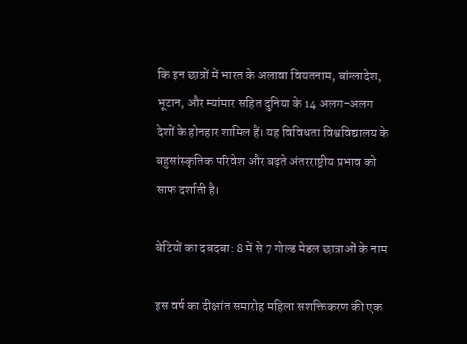कि इन छात्रों में भारत के अलावा वियतनाम, बांग्लादेश, भूटान, और म्यांमार सहित दुनिया के 14 अलग-अलग देशों के होनहार शामिल हैं। यह विविधता विश्वविद्यालय के बहुसांस्कृतिक परिवेश और बढ़ते अंतरराष्ट्रीय प्रभाव को साफ दर्शाती है।

बेटियों का दबदबा: 8 में से 7 गोल्ड मेडल छात्राओं के नाम

इस वर्ष का दीक्षांत समारोह महिला सशक्तिकरण की एक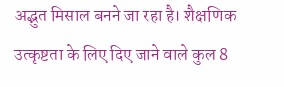अद्भुत मिसाल बनने जा रहा है। शैक्षणिक उत्कृष्टता के लिए दिए जाने वाले कुल 8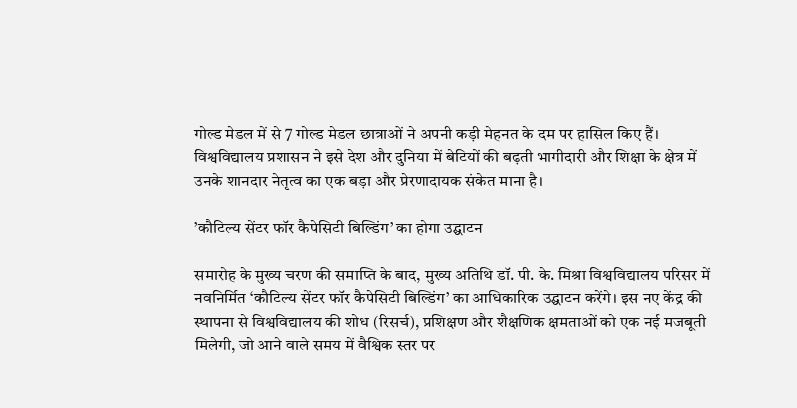गोल्ड मेडल में से 7 गोल्ड मेडल छात्राओं ने अपनी कड़ी मेहनत के दम पर हासिल किए हैं। विश्वविद्यालय प्रशासन ने इसे देश और दुनिया में बेटियों की बढ़ती भागीदारी और शिक्षा के क्षेत्र में उनके शानदार नेतृत्व का एक बड़ा और प्रेरणादायक संकेत माना है।

’कौटिल्य सेंटर फॉर कैपेसिटी बिल्डिंग’ का होगा उद्घाटन

समारोह के मुख्य चरण की समाप्ति के बाद, मुख्य अतिथि डॉ. पी. के. मिश्रा विश्वविद्यालय परिसर में नवनिर्मित ‘कौटिल्य सेंटर फॉर कैपेसिटी बिल्डिंग’ का आधिकारिक उद्घाटन करेंगे। इस नए केंद्र की स्थापना से विश्वविद्यालय की शोध (रिसर्च), प्रशिक्षण और शैक्षणिक क्षमताओं को एक नई मजबूती मिलेगी, जो आने वाले समय में वैश्विक स्तर पर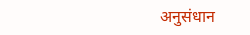अनुसंधान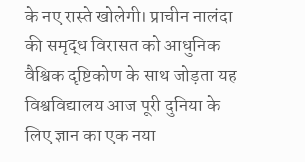के नए रास्ते खोलेगी। प्राचीन नालंदा की समृद्ध विरासत को आधुनिक वैश्विक दृष्टिकोण के साथ जोड़ता यह विश्वविद्यालय आज पूरी दुनिया के लिए ज्ञान का एक नया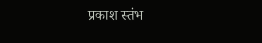प्रकाश स्तंभ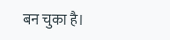बन चुका है।